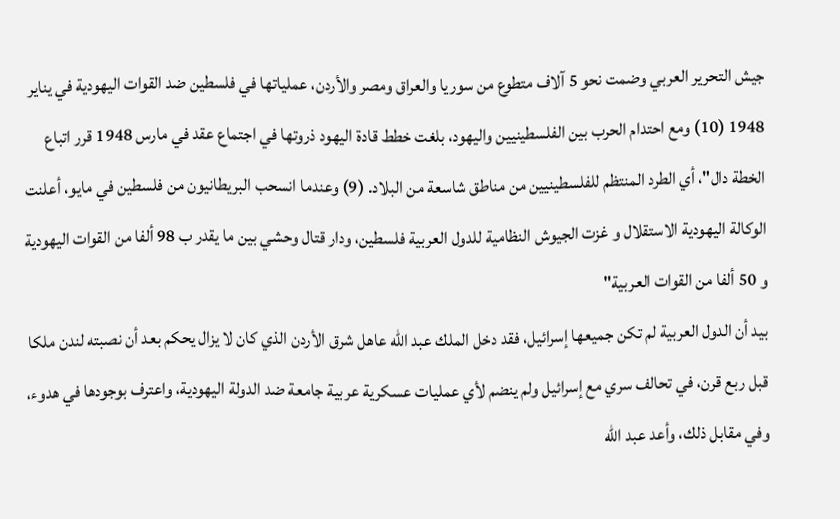جيش التحرير العربي وضمت نحو 5 آلاف متطوع من سوريا والعراق ومصر والأردن، عملياتها في فلسطين ضد القوات اليهودية في يناير 1948 (10) ومع احتدام الحرب بين الفلسطينيين واليهود، بلغت خطط قادة اليهود ذروتها في اجتماع عقد في مارس 1948 قرر اتباع الخطة دال"، أي الطرد المنتظم للفلسطينيين من مناطق شاسعة من البلاد. (9) وعندما انسحب البريطانيون من فلسطين في مايو، أعلنت الوكالة اليهودية الاستقلال و غزت الجيوش النظامية للدول العربية فلسطين، ودار قتال وحشي بين ما يقدر ب 98 ألفا من القوات اليهودية و 50 ألفا من القوات العربية"
بيد أن الدول العربية لم تكن جميعها إسرائيل، فقد دخل الملك عبد الله عاهل شرق الأردن الذي كان لا يزال يحكم بعد أن نصبته لندن ملكا قبل ربع قرن، في تحالف سري مع إسرائيل ولم ينضم لأي عمليات عسكرية عربية جامعة ضد الدولة اليهودية، واعترف بوجودها في هدوء، وفي مقابل ذلك، وأعد عبد الله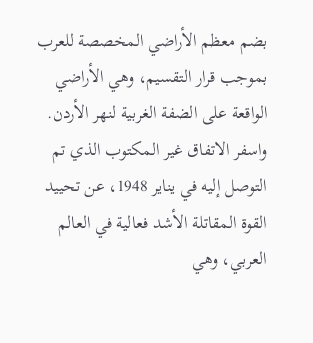بضم معظم الأراضي المخصصة للعرب بموجب قرار التقسيم، وهي الأراضي الواقعة على الضفة الغربية لنهر الأردن. واسفر الاتفاق غير المكتوب الذي تم التوصل إليه في يناير 1948، عن تحييد القوة المقاتلة الأشد فعالية في العالم العربي، وهي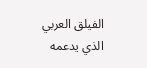الفيلق العربي الذي يدعمه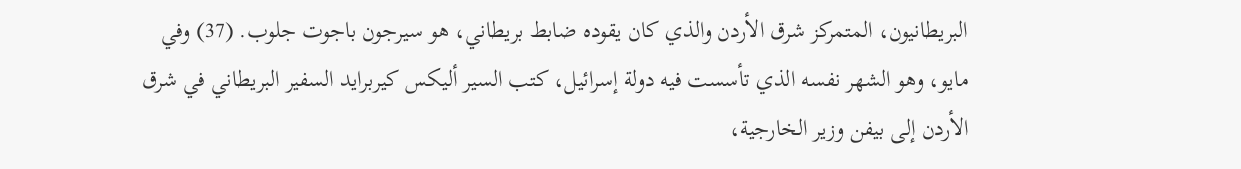البريطانيون، المتمركز شرق الأردن والذي كان يقوده ضابط بريطاني، هو سيرجون باجوت جلوب. (37) وفي مايو، وهو الشهر نفسه الذي تأسست فيه دولة إسرائيل، كتب السير أليكس كيربرايد السفير البريطاني في شرق الأردن إلى بيفن وزير الخارجية،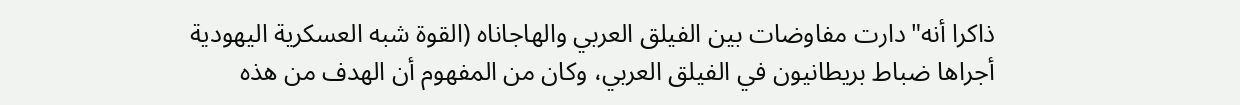ذاكرا أنه"دارت مفاوضات بين الفيلق العربي والهاجاناه (القوة شبه العسكرية اليهودية أجراها ضباط بريطانيون في الفيلق العربي، وكان من المفهوم أن الهدف من هذه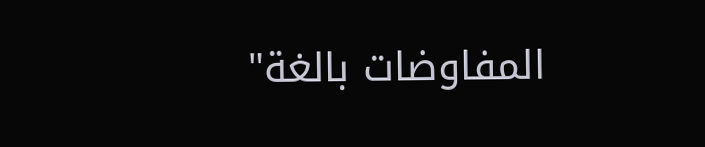المفاوضات بالغة"